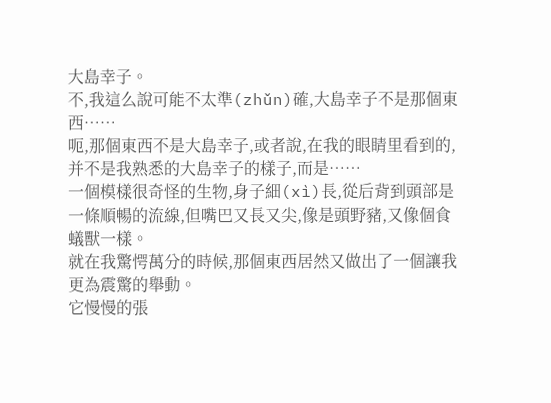大島幸子。
不,我這么說可能不太準(zhǔn)確,大島幸子不是那個東西……
呃,那個東西不是大島幸子,或者說,在我的眼睛里看到的,并不是我熟悉的大島幸子的樣子,而是……
一個模樣很奇怪的生物,身子細(xì)長,從后背到頭部是一條順暢的流線,但嘴巴又長又尖,像是頭野豬,又像個食蟻獸一樣。
就在我驚愕萬分的時候,那個東西居然又做出了一個讓我更為震驚的舉動。
它慢慢的張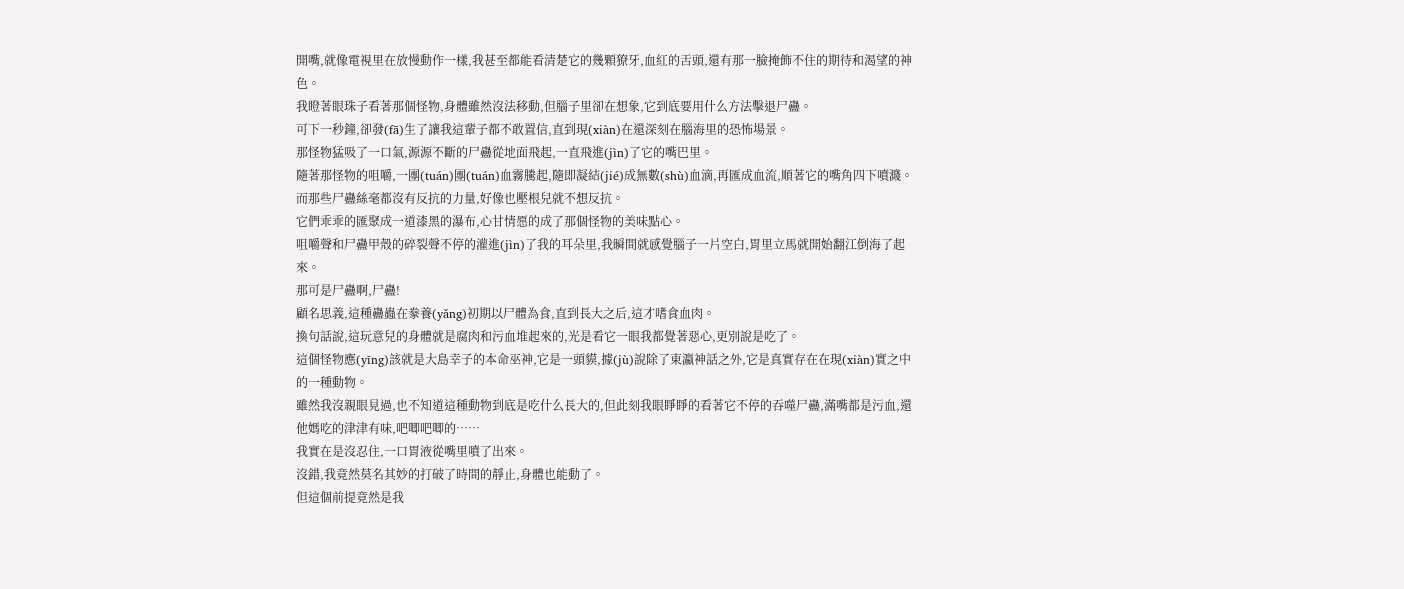開嘴,就像電視里在放慢動作一樣,我甚至都能看清楚它的幾顆獠牙,血紅的舌頭,還有那一臉掩飾不住的期待和渴望的神色。
我瞪著眼珠子看著那個怪物,身體雖然沒法移動,但腦子里卻在想象,它到底要用什么方法擊退尸蠱。
可下一秒鐘,卻發(fā)生了讓我這輩子都不敢置信,直到現(xiàn)在還深刻在腦海里的恐怖場景。
那怪物猛吸了一口氣,源源不斷的尸蠱從地面飛起,一直飛進(jìn)了它的嘴巴里。
隨著那怪物的咀嚼,一團(tuán)團(tuán)血霧騰起,隨即凝結(jié)成無數(shù)血滴,再匯成血流,順著它的嘴角四下噴濺。
而那些尸蠱絲毫都沒有反抗的力量,好像也壓根兒就不想反抗。
它們乖乖的匯聚成一道漆黑的瀑布,心甘情愿的成了那個怪物的美味點心。
咀嚼聲和尸蠱甲殼的碎裂聲不停的灌進(jìn)了我的耳朵里,我瞬間就感覺腦子一片空白,胃里立馬就開始翻江倒海了起來。
那可是尸蠱啊,尸蠱!
顧名思義,這種蠱蟲在豢養(yǎng)初期以尸體為食,直到長大之后,這才嗜食血肉。
換句話說,這玩意兒的身體就是腐肉和污血堆起來的,光是看它一眼我都覺著惡心,更別說是吃了。
這個怪物應(yīng)該就是大島幸子的本命巫神,它是一頭貘,據(jù)說除了東瀛神話之外,它是真實存在在現(xiàn)實之中的一種動物。
雖然我沒親眼見過,也不知道這種動物到底是吃什么長大的,但此刻我眼睜睜的看著它不停的吞噬尸蠱,滿嘴都是污血,還他媽吃的津津有味,吧唧吧唧的……
我實在是沒忍住,一口胃液從嘴里噴了出來。
沒錯,我竟然莫名其妙的打破了時間的靜止,身體也能動了。
但這個前提竟然是我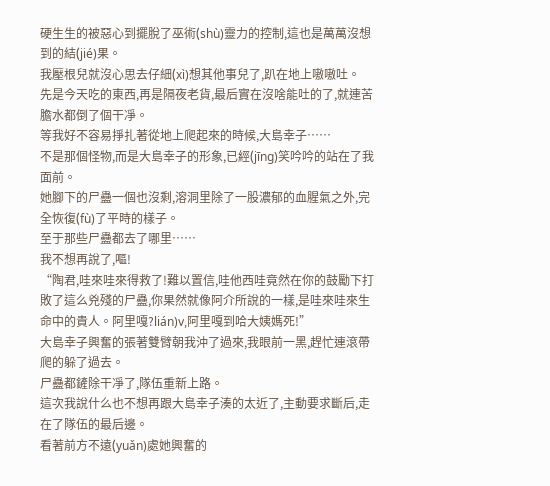硬生生的被惡心到擺脫了巫術(shù)靈力的控制,這也是萬萬沒想到的結(jié)果。
我壓根兒就沒心思去仔細(xì)想其他事兒了,趴在地上嗷嗷吐。
先是今天吃的東西,再是隔夜老貨,最后實在沒啥能吐的了,就連苦膽水都倒了個干凈。
等我好不容易掙扎著從地上爬起來的時候,大島幸子……
不是那個怪物,而是大島幸子的形象,已經(jīng)笑吟吟的站在了我面前。
她腳下的尸蠱一個也沒剩,溶洞里除了一股濃郁的血腥氣之外,完全恢復(fù)了平時的樣子。
至于那些尸蠱都去了哪里……
我不想再說了,嘔!
“陶君,哇來哇來得救了!難以置信,哇他西哇竟然在你的鼓勵下打敗了這么兇殘的尸蠱,你果然就像阿介所說的一樣,是哇來哇來生命中的貴人。阿里嘎?lián)v,阿里嘎到哈大姨媽死!”
大島幸子興奮的張著雙臂朝我沖了過來,我眼前一黑,趕忙連滾帶爬的躲了過去。
尸蠱都鏟除干凈了,隊伍重新上路。
這次我說什么也不想再跟大島幸子湊的太近了,主動要求斷后,走在了隊伍的最后邊。
看著前方不遠(yuǎn)處她興奮的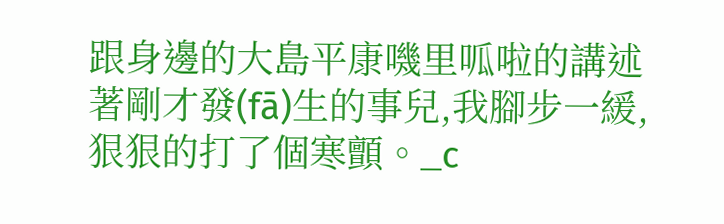跟身邊的大島平康嘰里呱啦的講述著剛才發(fā)生的事兒,我腳步一緩,狠狠的打了個寒顫。_c